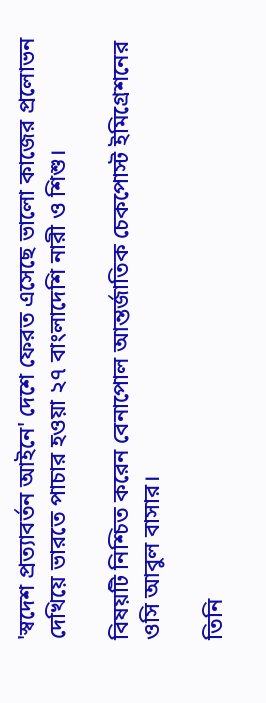'স্বদেশ প্রত্যাবর্তন আইনে' দেশে ফেরত এসেছে ভালো কাজের প্রলোভন দেখিয়ে ভারতে পাচার হওয়া ২৭ বাংলাদেশি নারী ও শিশু।

বিষয়টি নিশ্চিত করেন বেনাপোল আন্তর্জাতিক চেকপোস্ট ইমিগ্রেশনের ওসি আবুল বাসার।

তিনি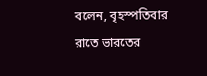বলেন, বৃহস্পতিবার রাতে ভারতের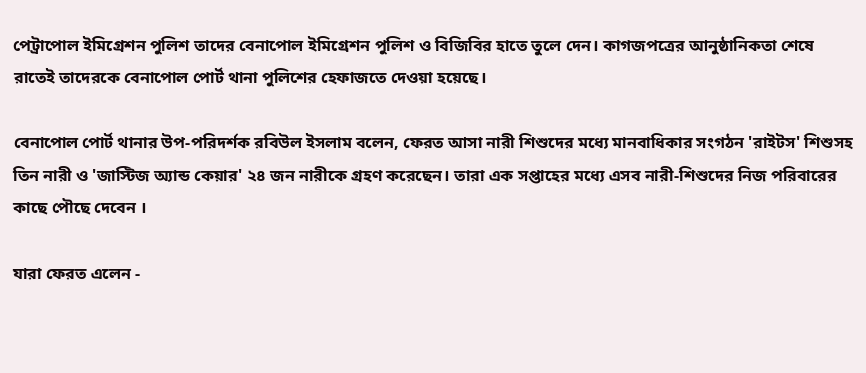পেট্রাপোল ইমিগ্রেশন পুলিশ তাদের বেনাপোল ইমিগ্রেশন পুলিশ ও বিজিবির হাতে তুলে দেন। কাগজপত্রের আনুষ্ঠানিকতা শেষে রাতেই তাদেরকে বেনাপোল পোর্ট থানা পুলিশের হেফাজতে দেওয়া হয়েছে।

বেনাপোল পোর্ট থানার উপ-পরিদর্শক রবিউল ইসলাম বলেন, ফেরত আসা নারী শিশুদের মধ্যে মানবাধিকার সংগঠন 'রাইটস' শিশুসহ তিন নারী ও 'জাস্টিজ অ্যান্ড কেয়ার' ২৪ জন নারীকে গ্রহণ করেছেন। তারা এক সপ্তাহের মধ্যে এসব নারী-শিশুদের নিজ পরিবারের কাছে পৌছে দেবেন ।

যারা ফেরত এলেন -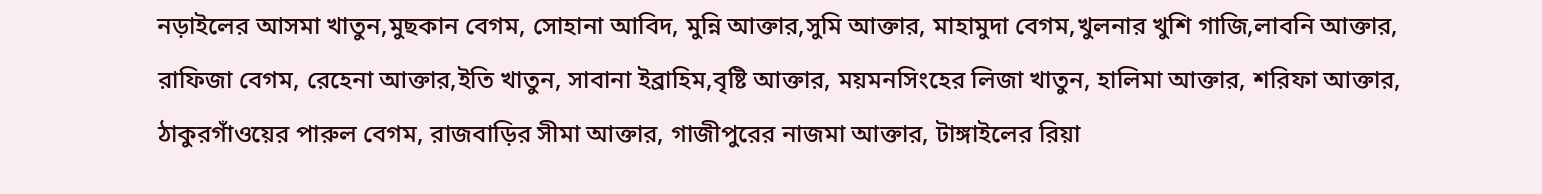নড়াইলের আসমা খাতুন,মুছকান বেগম, সোহানা আবিদ, মুন্নি আক্তার,সুমি আক্তার, মাহামুদা বেগম,খুলনার খুশি গাজি,লাবনি আক্তার, রাফিজা বেগম, রেহেনা আক্তার,ইতি খাতুন, সাবানা ইব্রাহিম,বৃষ্টি আক্তার, ময়মনসিংহের লিজা খাতুন, হালিমা আক্তার, শরিফা আক্তার, ঠাকুরগাঁওয়ের পারুল বেগম, রাজবাড়ির সীমা আক্তার, গাজীপুরের নাজমা আক্তার, টাঙ্গাইলের রিয়া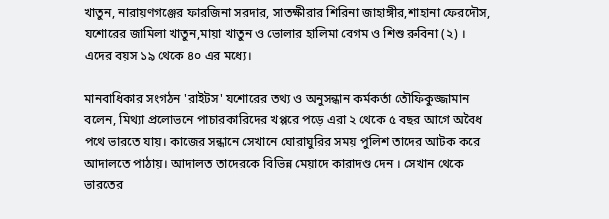খাতুন, নারায়ণগঞ্জের ফারজিনা সরদার, সাতক্ষীরার শিরিনা জাহাঙ্গীর,শাহানা ফেরদৌস, যশোরের জামিলা খাতুন,মায়া খাতুন ও ভোলার হালিমা বেগম ও শিশু রুবিনা (২) ।
এদের বয়স ১৯ থেকে ৪০ এর মধ্যে।

মানবাধিকার সংগঠন 'রাইটস' যশোরের তথ্য ও অনুসন্ধান কর্মকর্তা তৌফিকুজ্জামান বলেন, মিথ্যা প্রলোভনে পাচারকারিদের খপ্পরে পড়ে এরা ২ থেকে ৫ বছর আগে অবৈধ পথে ভারতে যায়। কাজের সন্ধানে সেখানে ঘোরাঘুরির সময় পুলিশ তাদের আটক করে আদালতে পাঠায়। আদালত তাদেরকে বিভিন্ন মেয়াদে কারাদণ্ড দেন । সেখান থেকে ভারতের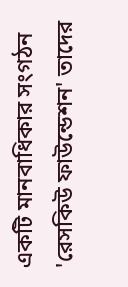একটি মানবাধিকার সংগঠন 'রেসকিউ ফাউন্ডেশন' তাদের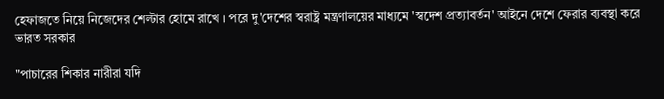হেফাজতে নিয়ে নিজেদের শেল্টার হোমে রাখে । পরে দু'দেশের স্বরাষ্ট্র মন্ত্রণালয়ের মাধ্যমে 'স্বদেশ প্রত্যাবর্তন' আইনে দেশে ফেরার ব্যবস্থা করে ভারত সরকার

"পাচারের শিকার নারীরা যদি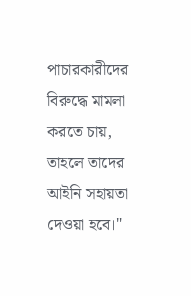পাচারকারীদের বিরুদ্ধে মামলা করতে চায়, তাহলে তাদের আইনি সহায়তা দেওয়া হবে।"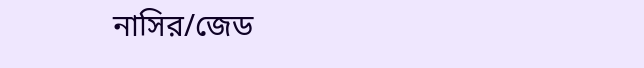নাসির/জেড